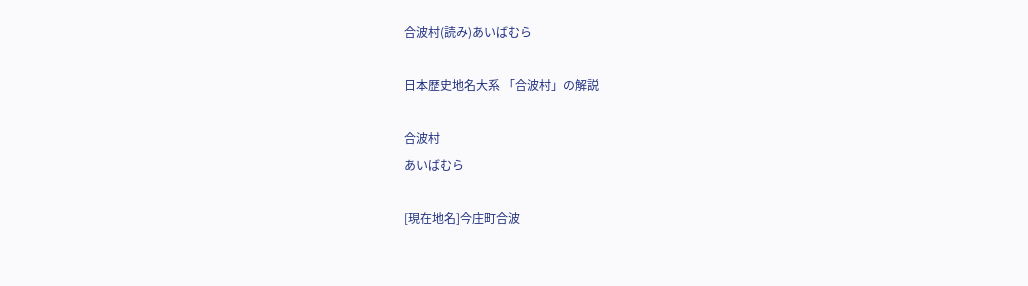合波村(読み)あいばむら

日本歴史地名大系 「合波村」の解説

合波村
あいばむら

[現在地名]今庄町合波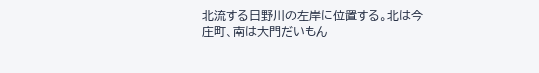北流する日野川の左岸に位置する。北は今庄町、南は大門だいもん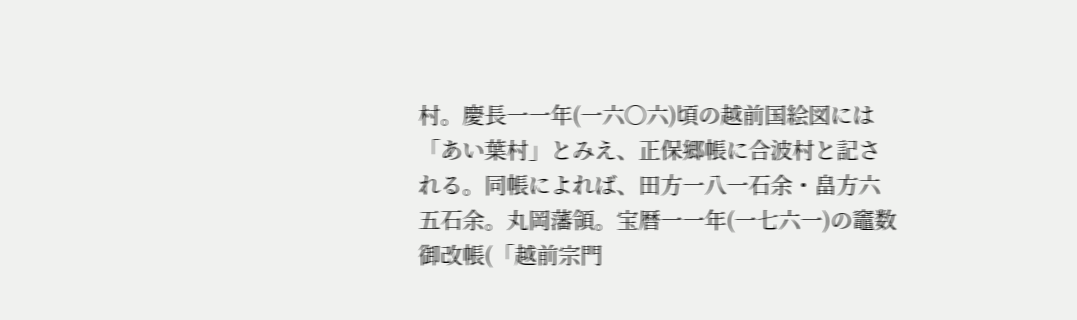村。慶長一一年(一六〇六)頃の越前国絵図には「あい葉村」とみえ、正保郷帳に合波村と記される。同帳によれば、田方一八一石余・畠方六五石余。丸岡藩領。宝暦一一年(一七六一)の竈数御改帳(「越前宗門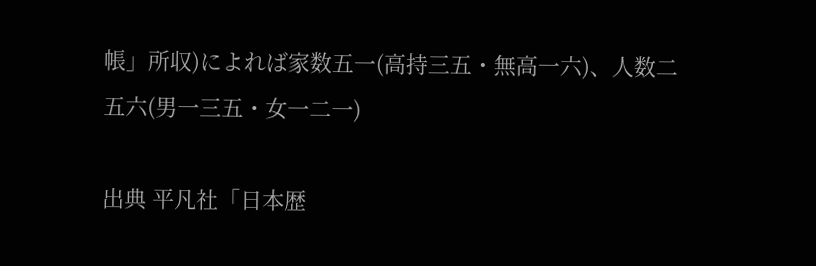帳」所収)によれば家数五一(高持三五・無高一六)、人数二五六(男一三五・女一二一)

出典 平凡社「日本歴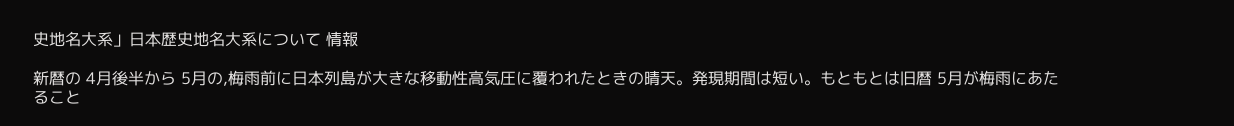史地名大系」日本歴史地名大系について 情報

新暦の 4月後半から 5月の,梅雨前に日本列島が大きな移動性高気圧に覆われたときの晴天。発現期間は短い。もともとは旧暦 5月が梅雨にあたること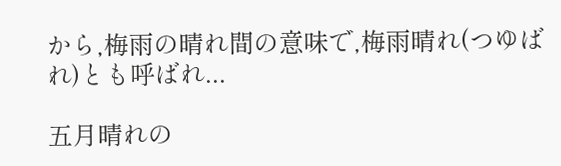から,梅雨の晴れ間の意味で,梅雨晴れ(つゆばれ)とも呼ばれ...

五月晴れの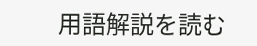用語解説を読む